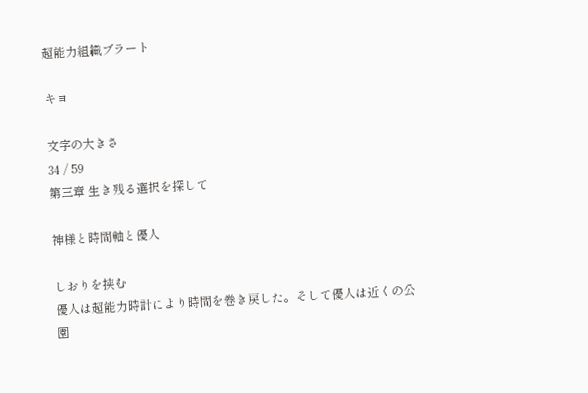超能力組織ブラート

キヨ

文字の大きさ
34 / 59
第三章 生き残る選択を探して

神様と時間軸と優人

しおりを挟む
優人は超能力時計により時間を巻き戻した。そして優人は近くの公園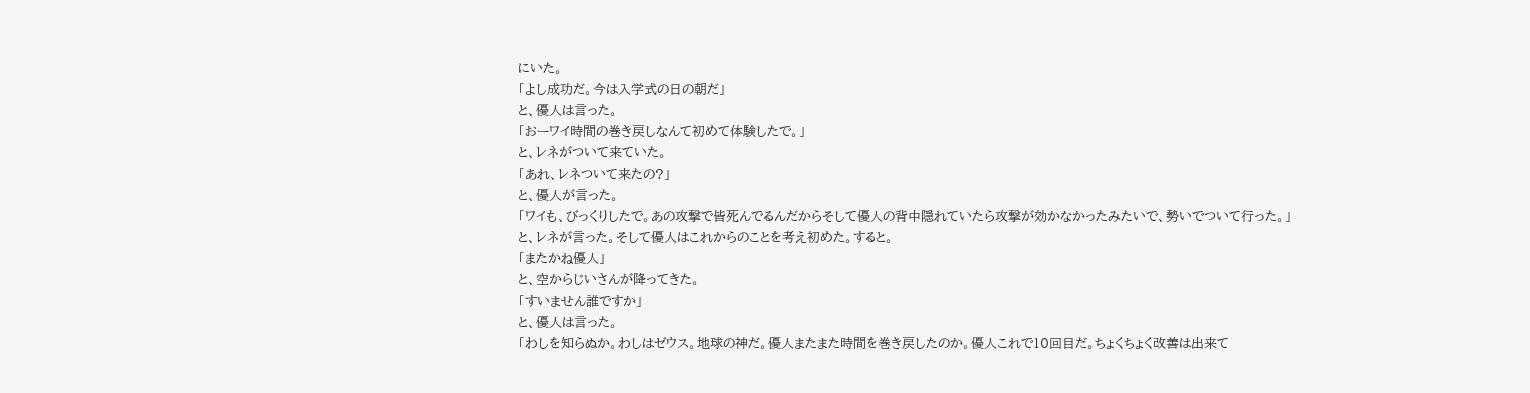にいた。
「よし成功だ。今は入学式の日の朝だ」
と、優人は言った。
「おーワイ時間の巻き戻しなんて初めて体験したで。」
と、レネがついて来ていた。
「あれ、レネついて来たの?」
と、優人が言った。
「ワイも、びっくりしたで。あの攻撃で皆死んでるんだからそして優人の背中隠れていたら攻撃が効かなかったみたいで、勢いでついて行った。」
と、レネが言った。そして優人はこれからのことを考え初めた。すると。
「またかね優人」
と、空からじいさんが降ってきた。
「すいません誰ですか」
と、優人は言った。
「わしを知らぬか。わしはゼウス。地球の神だ。優人またまた時間を巻き戻したのか。優人これで10回目だ。ちょくちょく改善は出来て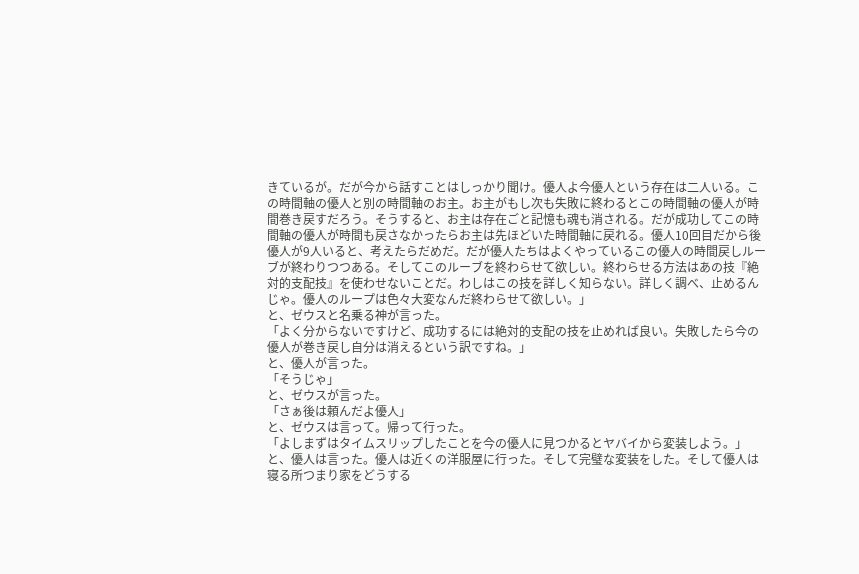きているが。だが今から話すことはしっかり聞け。優人よ今優人という存在は二人いる。この時間軸の優人と別の時間軸のお主。お主がもし次も失敗に終わるとこの時間軸の優人が時間巻き戻すだろう。そうすると、お主は存在ごと記憶も魂も消される。だが成功してこの時間軸の優人が時間も戻さなかったらお主は先ほどいた時間軸に戻れる。優人10回目だから後優人が9人いると、考えたらだめだ。だが優人たちはよくやっているこの優人の時間戻しルーブが終わりつつある。そしてこのルーブを終わらせて欲しい。終わらせる方法はあの技『絶対的支配技』を使わせないことだ。わしはこの技を詳しく知らない。詳しく調べ、止めるんじゃ。優人のループは色々大変なんだ終わらせて欲しい。」
と、ゼウスと名乗る神が言った。
「よく分からないですけど、成功するには絶対的支配の技を止めれば良い。失敗したら今の優人が巻き戻し自分は消えるという訳ですね。」
と、優人が言った。
「そうじゃ」
と、ゼウスが言った。
「さぁ後は頼んだよ優人」
と、ゼウスは言って。帰って行った。
「よしまずはタイムスリップしたことを今の優人に見つかるとヤバイから変装しよう。」
と、優人は言った。優人は近くの洋服屋に行った。そして完璧な変装をした。そして優人は寝る所つまり家をどうする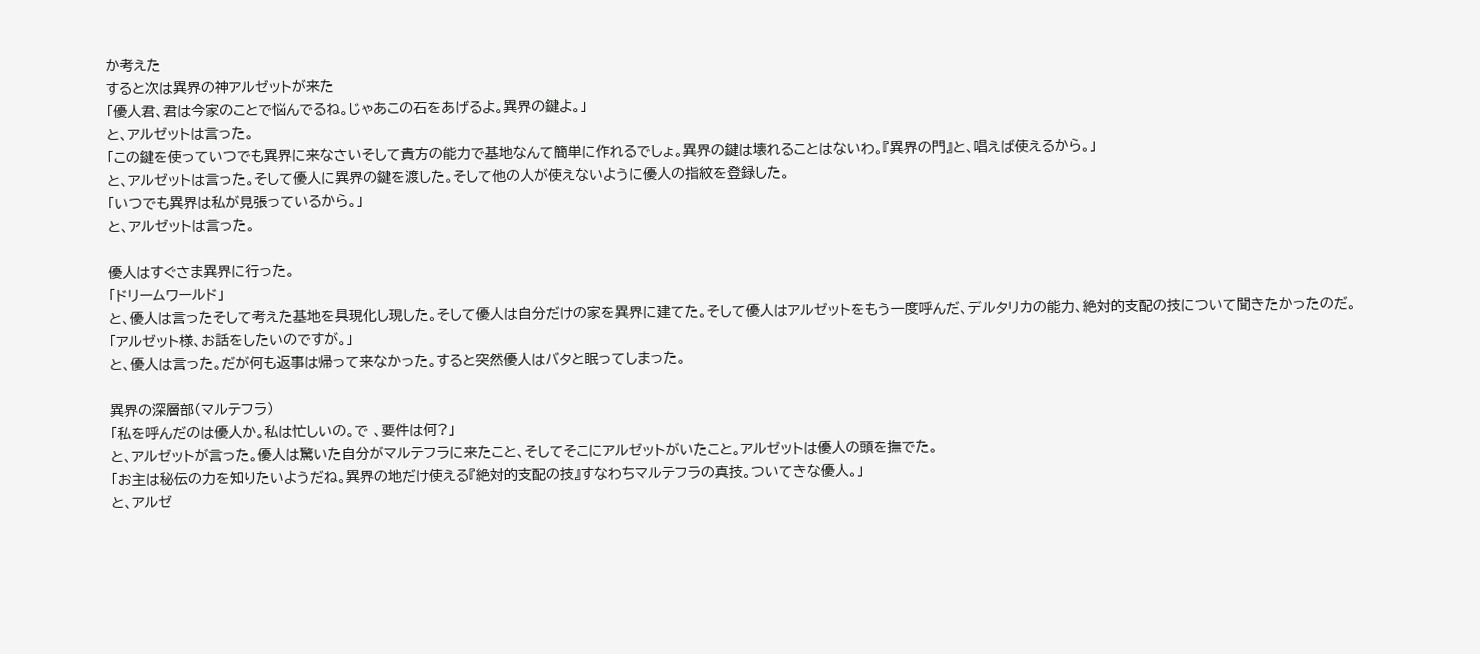か考えた
すると次は異界の神アルゼットが来た
「優人君、君は今家のことで悩んでるね。じゃあこの石をあげるよ。異界の鍵よ。」
と、アルゼットは言った。
「この鍵を使っていつでも異界に来なさいそして貴方の能力で基地なんて簡単に作れるでしょ。異界の鍵は壊れることはないわ。『異界の門』と、唱えば使えるから。」
と、アルゼットは言った。そして優人に異界の鍵を渡した。そして他の人が使えないように優人の指紋を登録した。
「いつでも異界は私が見張っているから。」
と、アルゼットは言った。

優人はすぐさま異界に行った。
「ドリームワールド」
と、優人は言ったそして考えた基地を具現化し現した。そして優人は自分だけの家を異界に建てた。そして優人はアルゼットをもう一度呼んだ、デルタリカの能力、絶対的支配の技について聞きたかったのだ。
「アルゼット様、お話をしたいのですが。」
と、優人は言った。だが何も返事は帰って来なかった。すると突然優人はバタと眠ってしまった。

異界の深層部(マルテフラ)
「私を呼んだのは優人か。私は忙しいの。で 、要件は何?」
と、アルゼットが言った。優人は驚いた自分がマルテフラに来たこと、そしてそこにアルゼットがいたこと。アルゼットは優人の頭を撫でた。
「お主は秘伝の力を知りたいようだね。異界の地だけ使える『絶対的支配の技』すなわちマルテフラの真技。ついてきな優人。」
と、アルゼ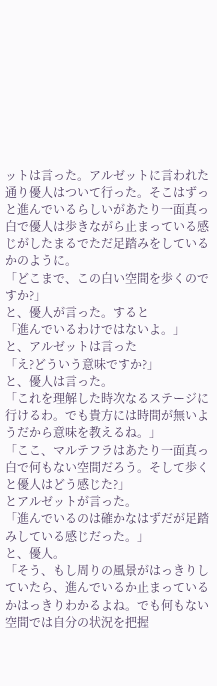ットは言った。アルゼットに言われた通り優人はついて行った。そこはずっと進んでいるらしいがあたり一面真っ白で優人は歩きながら止まっている感じがしたまるでただ足踏みをしているかのように。
「どこまで、この白い空間を歩くのですか?」
と、優人が言った。すると
「進んでいるわけではないよ。」
と、アルゼットは言った
「え?どういう意味ですか?」
と、優人は言った。
「これを理解した時次なるステージに行けるわ。でも貴方には時間が無いようだから意味を教えるね。」
「ここ、マルテフラはあたり一面真っ白で何もない空間だろう。そして歩くと優人はどう感じた?」
とアルゼットが言った。
「進んでいるのは確かなはずだが足踏みしている感じだった。」
と、優人。
「そう、もし周りの風景がはっきりしていたら、進んでいるか止まっているかはっきりわかるよね。でも何もない空間では自分の状況を把握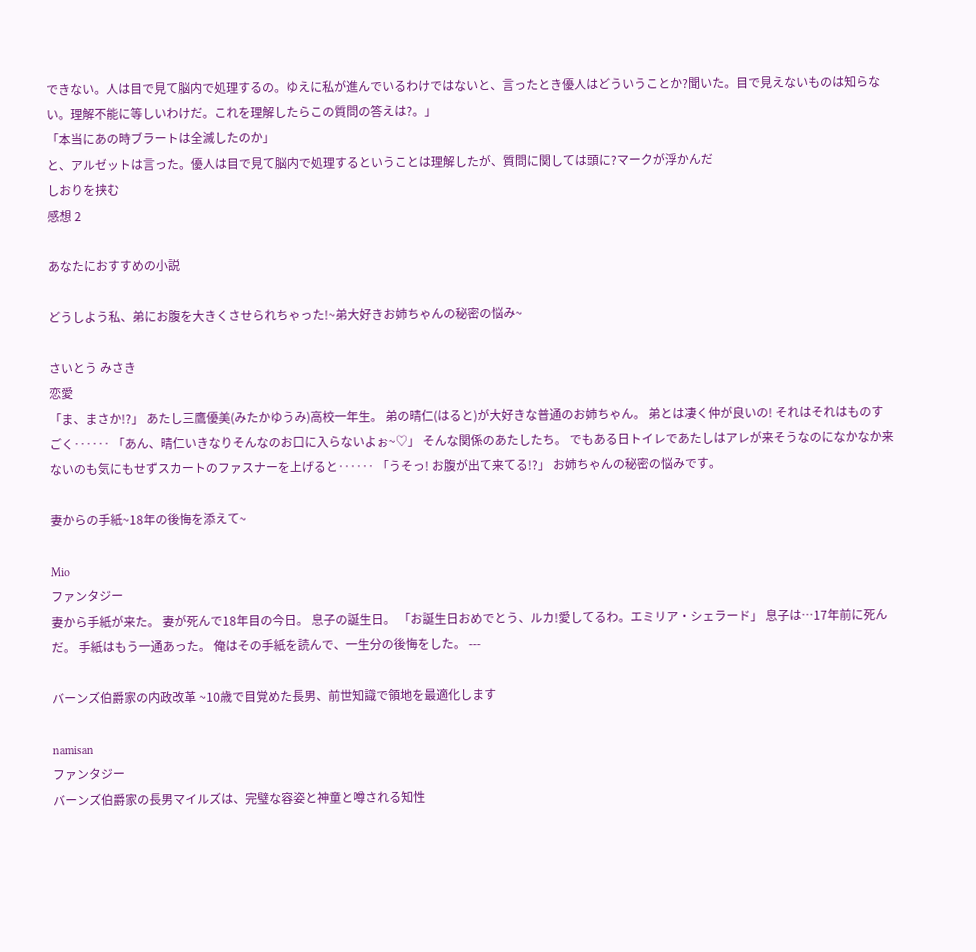できない。人は目で見て脳内で処理するの。ゆえに私が進んでいるわけではないと、言ったとき優人はどういうことか?聞いた。目で見えないものは知らない。理解不能に等しいわけだ。これを理解したらこの質問の答えは?。」
「本当にあの時ブラートは全滅したのか」
と、アルゼットは言った。優人は目で見て脳内で処理するということは理解したが、質問に関しては頭に?マークが浮かんだ
しおりを挟む
感想 2

あなたにおすすめの小説

どうしよう私、弟にお腹を大きくさせられちゃった!~弟大好きお姉ちゃんの秘密の悩み~

さいとう みさき
恋愛
「ま、まさか!?」 あたし三鷹優美(みたかゆうみ)高校一年生。 弟の晴仁(はると)が大好きな普通のお姉ちゃん。 弟とは凄く仲が良いの! それはそれはものすごく‥‥‥ 「あん、晴仁いきなりそんなのお口に入らないよぉ~♡」 そんな関係のあたしたち。 でもある日トイレであたしはアレが来そうなのになかなか来ないのも気にもせずスカートのファスナーを上げると‥‥‥ 「うそっ! お腹が出て来てる!?」 お姉ちゃんの秘密の悩みです。

妻からの手紙~18年の後悔を添えて~

Mio
ファンタジー
妻から手紙が来た。 妻が死んで18年目の今日。 息子の誕生日。 「お誕生日おめでとう、ルカ!愛してるわ。エミリア・シェラード」 息子は…17年前に死んだ。 手紙はもう一通あった。 俺はその手紙を読んで、一生分の後悔をした。 ---

バーンズ伯爵家の内政改革 ~10歳で目覚めた長男、前世知識で領地を最適化します

namisan
ファンタジー
バーンズ伯爵家の長男マイルズは、完璧な容姿と神童と噂される知性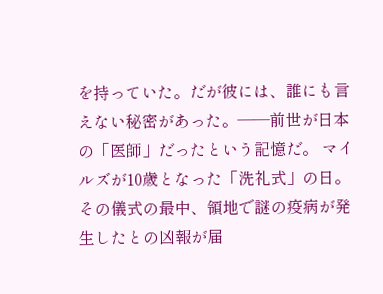を持っていた。だが彼には、誰にも言えない秘密があった。――前世が日本の「医師」だったという記憶だ。 マイルズが10歳となった「洗礼式」の日。 その儀式の最中、領地で謎の疫病が発生したとの凶報が届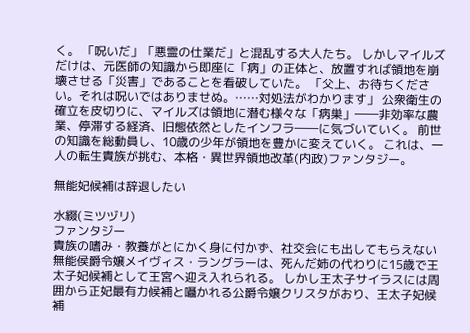く。 「呪いだ」「悪霊の仕業だ」と混乱する大人たち。 しかしマイルズだけは、元医師の知識から即座に「病」の正体と、放置すれば領地を崩壊させる「災害」であることを看破していた。 「父上、お待ちください。それは呪いではありませぬ。……対処法がわかります」 公衆衛生の確立を皮切りに、マイルズは領地に潜む様々な「病巣」――非効率な農業、停滞する経済、旧態依然としたインフラ――に気づいていく。 前世の知識を総動員し、10歳の少年が領地を豊かに変えていく。 これは、一人の転生貴族が挑む、本格・異世界領地改革(内政)ファンタジー。

無能妃候補は辞退したい

水綴(ミツヅリ)
ファンタジー
貴族の嗜み・教養がとにかく身に付かず、社交会にも出してもらえない無能侯爵令嬢メイヴィス・ラングラーは、死んだ姉の代わりに15歳で王太子妃候補として王宮へ迎え入れられる。 しかし王太子サイラスには周囲から正妃最有力候補と囁かれる公爵令嬢クリスタがおり、王太子妃候補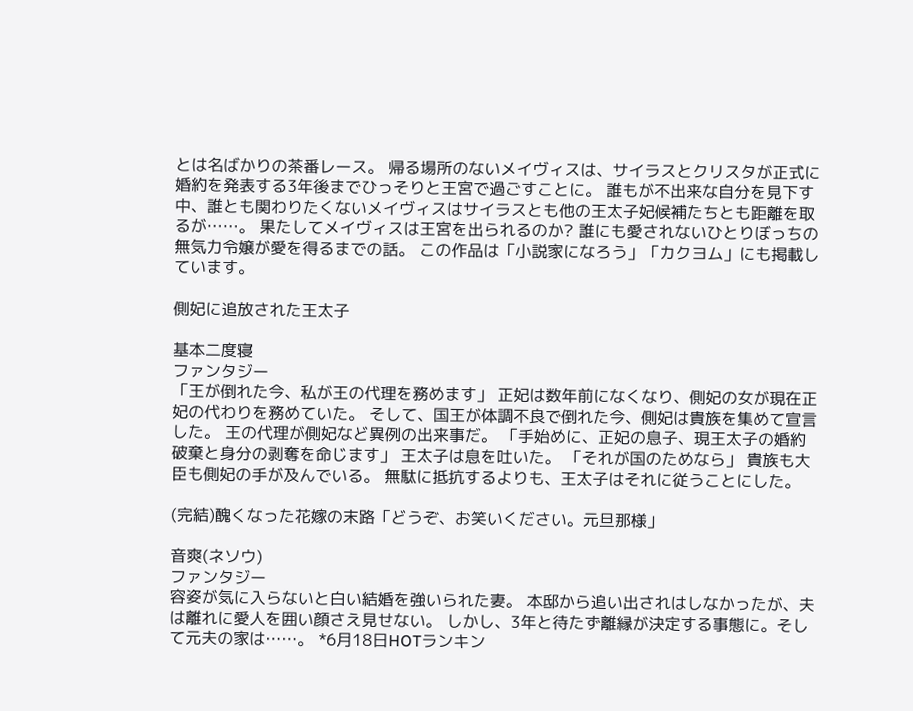とは名ばかりの茶番レース。 帰る場所のないメイヴィスは、サイラスとクリスタが正式に婚約を発表する3年後までひっそりと王宮で過ごすことに。 誰もが不出来な自分を見下す中、誰とも関わりたくないメイヴィスはサイラスとも他の王太子妃候補たちとも距離を取るが……。 果たしてメイヴィスは王宮を出られるのか? 誰にも愛されないひとりぼっちの無気力令嬢が愛を得るまでの話。 この作品は「小説家になろう」「カクヨム」にも掲載しています。

側妃に追放された王太子

基本二度寝
ファンタジー
「王が倒れた今、私が王の代理を務めます」 正妃は数年前になくなり、側妃の女が現在正妃の代わりを務めていた。 そして、国王が体調不良で倒れた今、側妃は貴族を集めて宣言した。 王の代理が側妃など異例の出来事だ。 「手始めに、正妃の息子、現王太子の婚約破棄と身分の剥奪を命じます」 王太子は息を吐いた。 「それが国のためなら」 貴族も大臣も側妃の手が及んでいる。 無駄に抵抗するよりも、王太子はそれに従うことにした。

(完結)醜くなった花嫁の末路「どうぞ、お笑いください。元旦那様」

音爽(ネソウ)
ファンタジー
容姿が気に入らないと白い結婚を強いられた妻。 本邸から追い出されはしなかったが、夫は離れに愛人を囲い顔さえ見せない。 しかし、3年と待たず離縁が決定する事態に。そして元夫の家は……。 *6月18日HOTランキン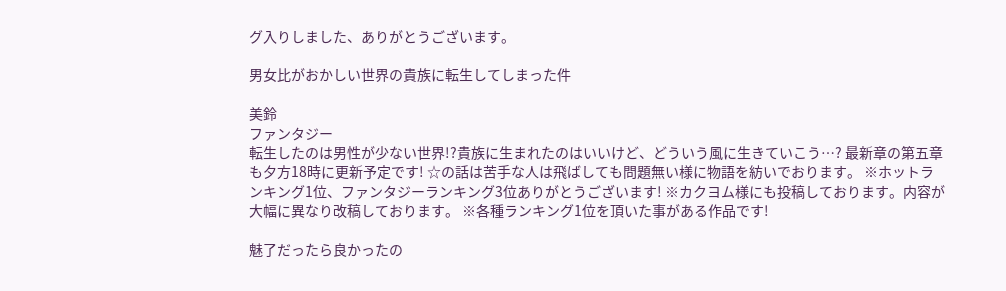グ入りしました、ありがとうございます。

男女比がおかしい世界の貴族に転生してしまった件

美鈴
ファンタジー
転生したのは男性が少ない世界!?貴族に生まれたのはいいけど、どういう風に生きていこう…? 最新章の第五章も夕方18時に更新予定です! ☆の話は苦手な人は飛ばしても問題無い様に物語を紡いでおります。 ※ホットランキング1位、ファンタジーランキング3位ありがとうございます! ※カクヨム様にも投稿しております。内容が大幅に異なり改稿しております。 ※各種ランキング1位を頂いた事がある作品です!

魅了だったら良かったの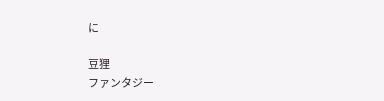に

豆狸
ファンタジー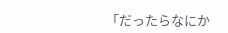「だったらなにか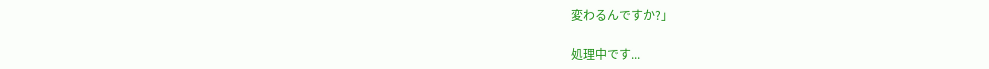変わるんですか?」

処理中です...